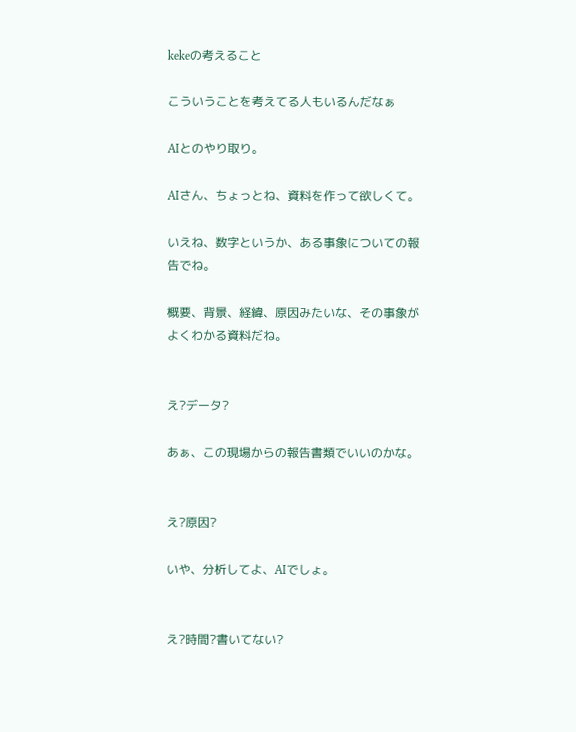kekeの考えること

こういうことを考えてる人もいるんだなぁ

AIとのやり取り。

AIさん、ちょっとね、資料を作って欲しくて。

いえね、数字というか、ある事象についての報告でね。

概要、背景、経緯、原因みたいな、その事象がよくわかる資料だね。


え?データ?

あぁ、この現場からの報告書類でいいのかな。


え?原因?

いや、分析してよ、AIでしょ。


え?時間?書いてない?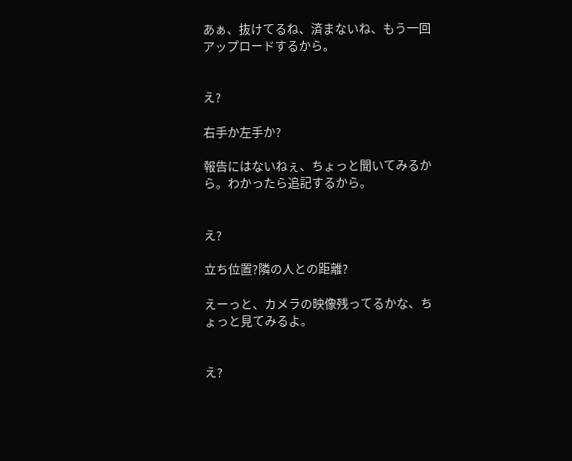あぁ、抜けてるね、済まないね、もう一回アップロードするから。


え?

右手か左手か?

報告にはないねぇ、ちょっと聞いてみるから。わかったら追記するから。


え?

立ち位置?隣の人との距離?

えーっと、カメラの映像残ってるかな、ちょっと見てみるよ。


え?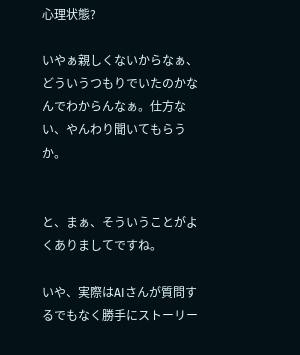心理状態?

いやぁ親しくないからなぁ、どういうつもりでいたのかなんでわからんなぁ。仕方ない、やんわり聞いてもらうか。


と、まぁ、そういうことがよくありましてですね。

いや、実際はAIさんが質問するでもなく勝手にストーリー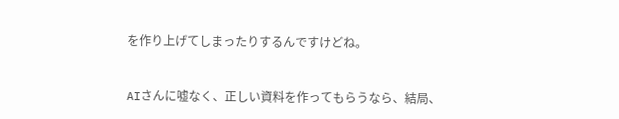を作り上げてしまったりするんですけどね。


AIさんに嘘なく、正しい資料を作ってもらうなら、結局、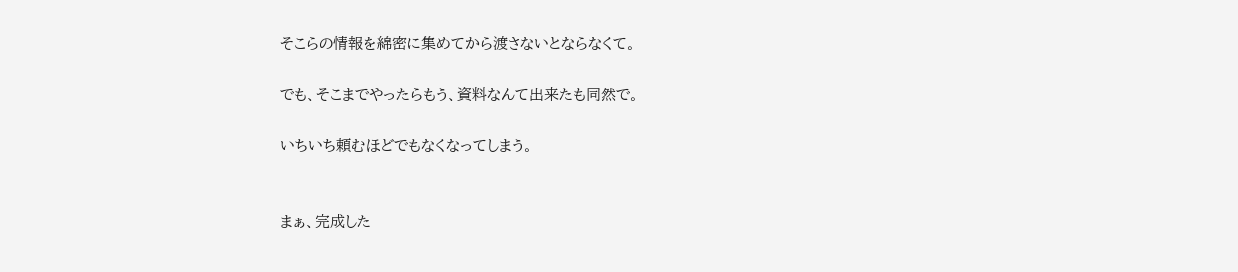そこらの情報を綿密に集めてから渡さないとならなくて。

でも、そこまでやったらもう、資料なんて出来たも同然で。

いちいち頼むほどでもなくなってしまう。


まぁ、完成した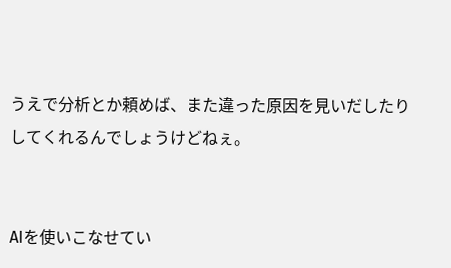うえで分析とか頼めば、また違った原因を見いだしたりしてくれるんでしょうけどねぇ。


AIを使いこなせてい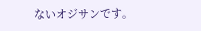ないオジサンです。